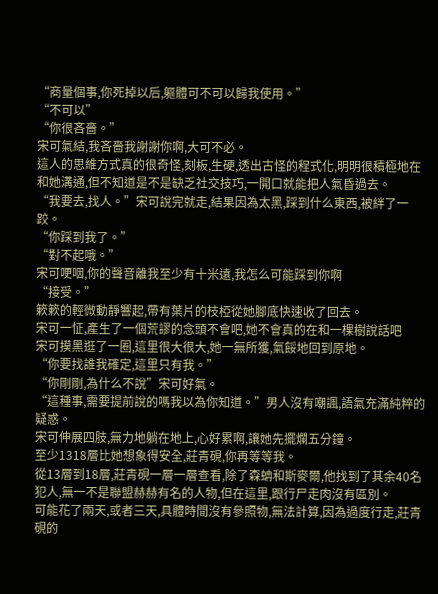“商量個事,你死掉以后,軀體可不可以歸我使用。”
“不可以”
“你很吝嗇。”
宋可氣結,我吝嗇我謝謝你啊,大可不必。
這人的思維方式真的很奇怪,刻板,生硬,透出古怪的程式化,明明很積極地在和她溝通,但不知道是不是缺乏社交技巧,一開口就能把人氣昏過去。
“我要去,找人。”宋可說完就走,結果因為太黑,踩到什么東西,被絆了一跤。
“你踩到我了。”
“對不起哦。”
宋可哽咽,你的聲音離我至少有十米遠,我怎么可能踩到你啊
“接受。”
簌簌的輕微動靜響起,帶有葉片的枝椏從她腳底快速收了回去。
宋可一怔,產生了一個荒謬的念頭不會吧,她不會真的在和一棵樹說話吧
宋可摸黑逛了一圈,這里很大很大,她一無所獲,氣餒地回到原地。
“你要找誰我確定,這里只有我。”
“你剛剛,為什么不說”宋可好氣。
“這種事,需要提前說的嗎我以為你知道。”男人沒有嘲諷,語氣充滿純粹的疑惑。
宋可伸展四肢,無力地躺在地上,心好累啊,讓她先擺爛五分鐘。
至少1318層比她想象得安全,莊青硯,你再等等我。
從13層到18層,莊青硯一層一層查看,除了森蚺和斯麥爾,他找到了其余40名犯人,無一不是聯盟赫赫有名的人物,但在這里,跟行尸走肉沒有區別。
可能花了兩天,或者三天,具體時間沒有參照物,無法計算,因為過度行走,莊青硯的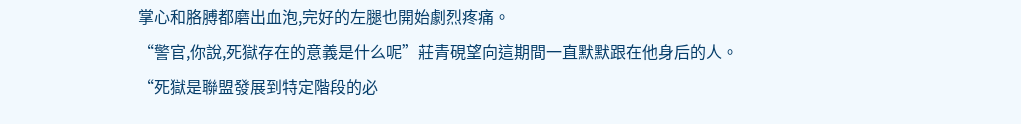掌心和胳膊都磨出血泡,完好的左腿也開始劇烈疼痛。
“警官,你說,死獄存在的意義是什么呢”莊青硯望向這期間一直默默跟在他身后的人。
“死獄是聯盟發展到特定階段的必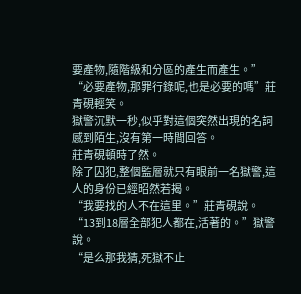要產物,隨階級和分區的產生而產生。”
“必要產物,那罪行錄呢,也是必要的嗎”莊青硯輕笑。
獄警沉默一秒,似乎對這個突然出現的名詞感到陌生,沒有第一時間回答。
莊青硯頓時了然。
除了囚犯,整個監層就只有眼前一名獄警,這人的身份已經昭然若揭。
“我要找的人不在這里。”莊青硯說。
“13到18層全部犯人都在,活著的。”獄警說。
“是么那我猜,死獄不止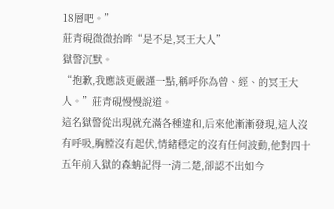18層吧。”
莊青硯微微抬眸“是不是,冥王大人”
獄警沉默。
“抱歉,我應該更嚴謹一點,稱呼你為曾、經、的冥王大人。”莊青硯慢慢說道。
這名獄警從出現就充滿各種違和,后來他漸漸發現,這人沒有呼吸,胸膛沒有起伏,情緒穩定的沒有任何波動,他對四十五年前入獄的森蚺記得一清二楚,卻認不出如今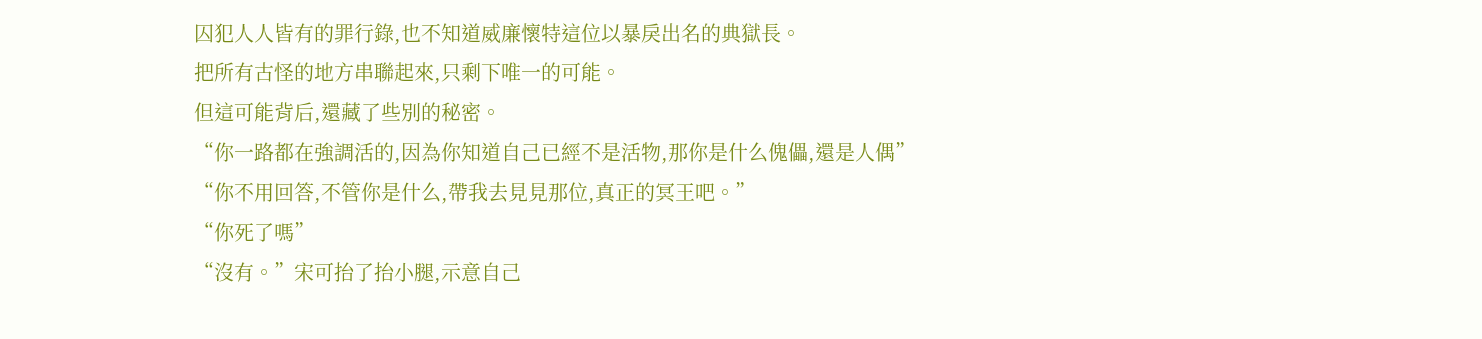囚犯人人皆有的罪行錄,也不知道威廉懷特這位以暴戾出名的典獄長。
把所有古怪的地方串聯起來,只剩下唯一的可能。
但這可能背后,還藏了些別的秘密。
“你一路都在強調活的,因為你知道自己已經不是活物,那你是什么傀儡,還是人偶”
“你不用回答,不管你是什么,帶我去見見那位,真正的冥王吧。”
“你死了嗎”
“沒有。”宋可抬了抬小腿,示意自己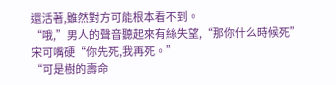還活著,雖然對方可能根本看不到。
“哦,”男人的聲音聽起來有絲失望,“那你什么時候死”
宋可嘴硬“你先死,我再死。”
“可是樹的壽命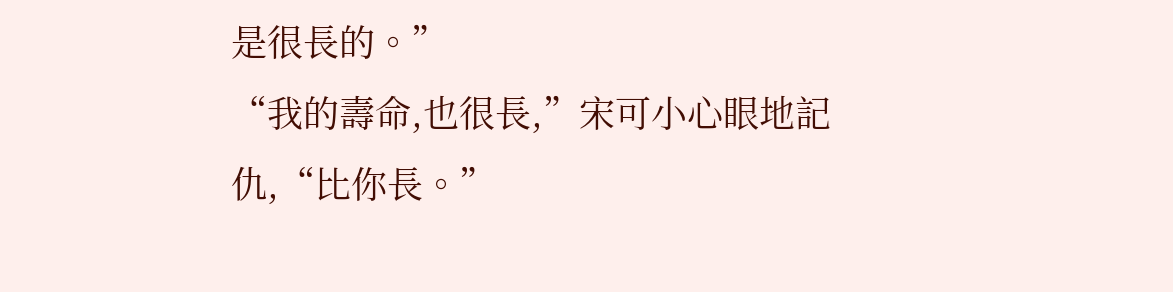是很長的。”
“我的壽命,也很長,”宋可小心眼地記仇,“比你長。”